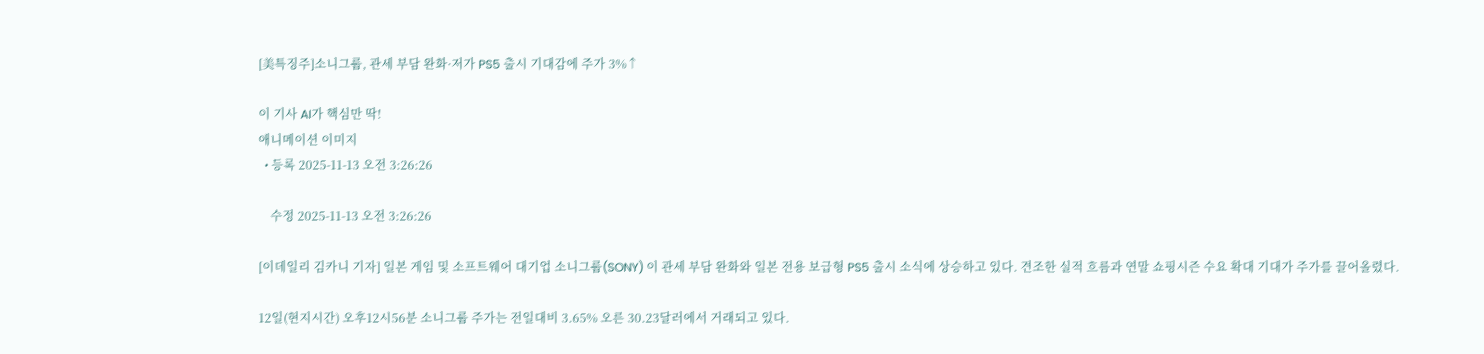[美특징주]소니그룹, 관세 부담 완화·저가 PS5 출시 기대감에 주가 3%↑

이 기사 AI가 핵심만 딱!
애니메이션 이미지
  • 등록 2025-11-13 오전 3:26:26

    수정 2025-11-13 오전 3:26:26

[이데일리 김카니 기자] 일본 게임 및 소프트웨어 대기업 소니그룹(SONY) 이 관세 부담 완화와 일본 전용 보급형 PS5 출시 소식에 상승하고 있다. 견조한 실적 흐름과 연말 쇼핑시즌 수요 확대 기대가 주가를 끌어올렸다.

12일(현지시간) 오후12시56분 소니그룹 주가는 전일대비 3.65% 오른 30.23달러에서 거래되고 있다.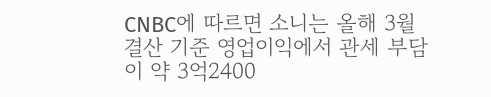CNBC에 따르면 소니는 올해 3월 결산 기준 영업이익에서 관세 부담이 약 3억2400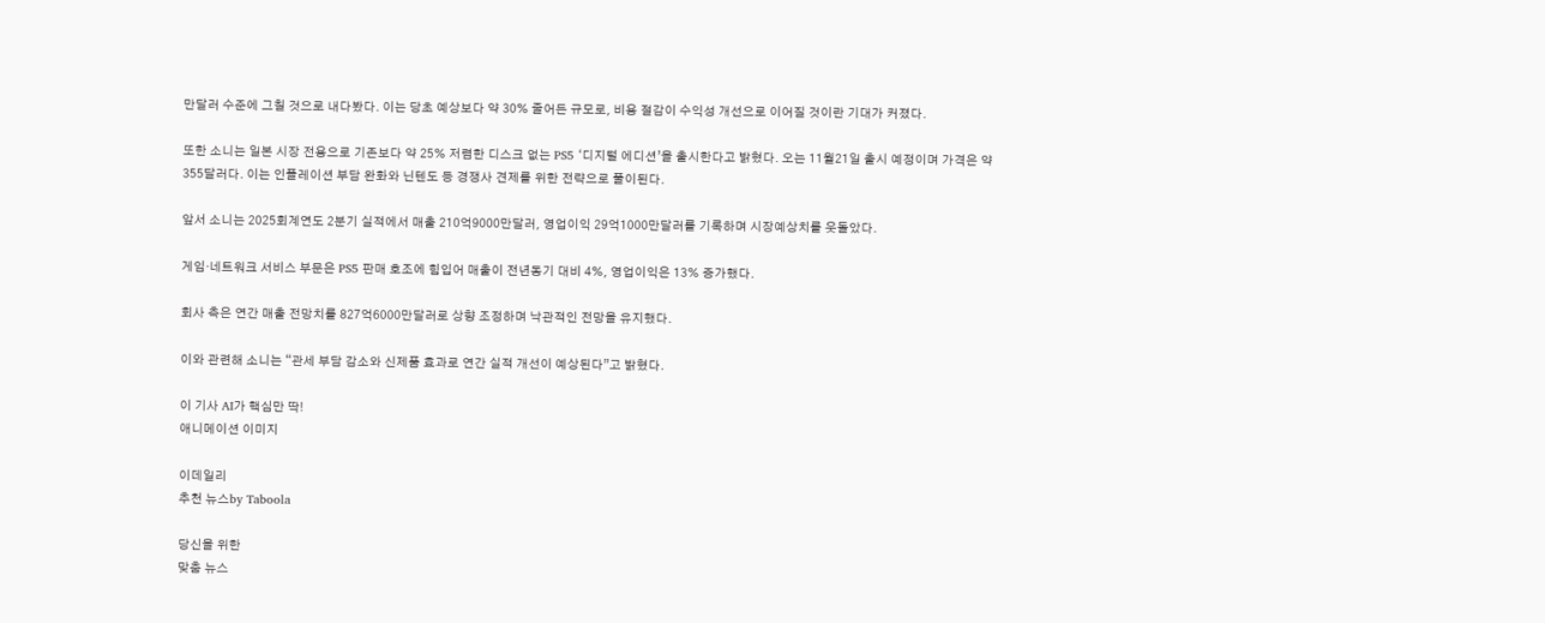만달러 수준에 그칠 것으로 내다봤다. 이는 당초 예상보다 약 30% 줄어든 규모로, 비용 절감이 수익성 개선으로 이어질 것이란 기대가 커졌다.

또한 소니는 일본 시장 전용으로 기존보다 약 25% 저렴한 디스크 없는 PS5 ‘디지털 에디션’을 출시한다고 밝혔다. 오는 11월21일 출시 예정이며 가격은 약 355달러다. 이는 인플레이션 부담 완화와 닌텐도 등 경쟁사 견제를 위한 전략으로 풀이된다.

앞서 소니는 2025회계연도 2분기 실적에서 매출 210억9000만달러, 영업이익 29억1000만달러를 기록하며 시장예상치를 웃돌았다.

게임·네트워크 서비스 부문은 PS5 판매 호조에 힘입어 매출이 전년동기 대비 4%, 영업이익은 13% 증가했다.

회사 측은 연간 매출 전망치를 827억6000만달러로 상향 조정하며 낙관적인 전망을 유지했다.

이와 관련해 소니는 “관세 부담 감소와 신제품 효과로 연간 실적 개선이 예상된다”고 밝혔다.

이 기사 AI가 핵심만 딱!
애니메이션 이미지

이데일리
추천 뉴스by Taboola

당신을 위한
맞춤 뉴스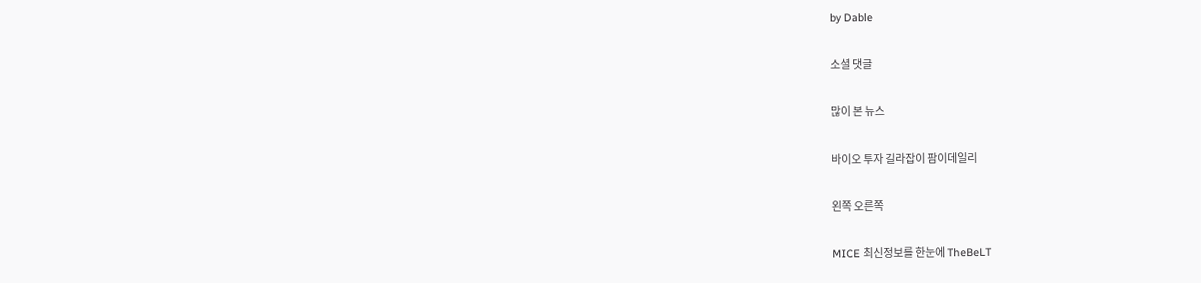by Dable

소셜 댓글

많이 본 뉴스

바이오 투자 길라잡이 팜이데일리

왼쪽 오른쪽

MICE 최신정보를 한눈에 TheBeLT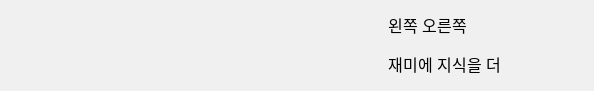왼쪽 오른쪽

재미에 지식을 더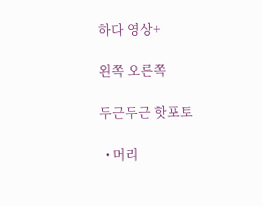하다 영상+

왼쪽 오른쪽

두근두근 핫포토

  • 머리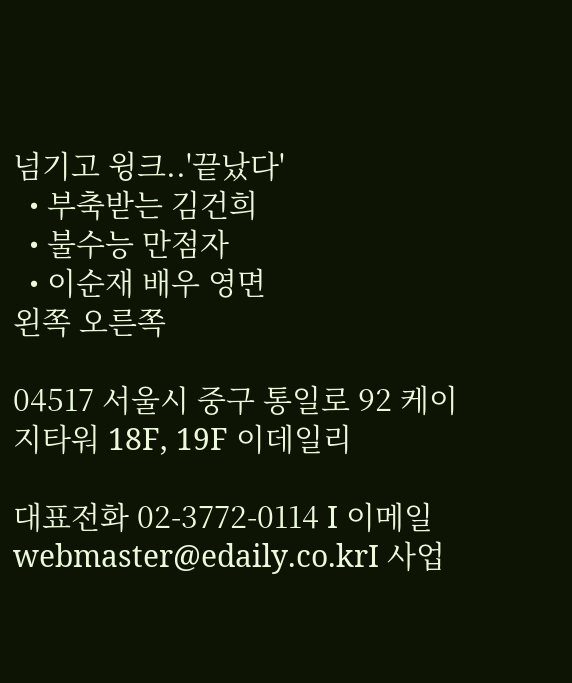넘기고 윙크..'끝났다'
  • 부축받는 김건희
  • 불수능 만점자
  • 이순재 배우 영면
왼쪽 오른쪽

04517 서울시 중구 통일로 92 케이지타워 18F, 19F 이데일리

대표전화 02-3772-0114 I 이메일 webmaster@edaily.co.krI 사업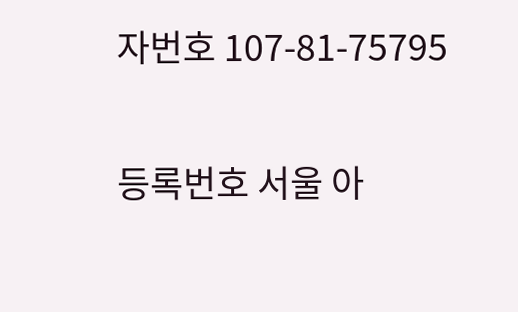자번호 107-81-75795

등록번호 서울 아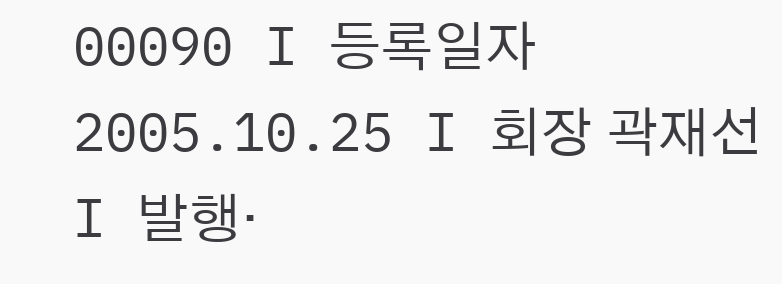00090 I 등록일자 2005.10.25 I 회장 곽재선 I 발행·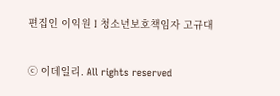편집인 이익원 I 청소년보호책임자 고규대

ⓒ 이데일리. All rights reserved